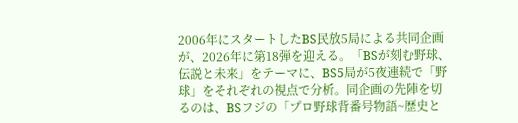2006年にスタートしたBS民放5局による共同企画が、2026年に第18弾を迎える。「BSが刻む野球、伝説と未来」をテーマに、BS5局が5夜連続で「野球」をそれぞれの視点で分析。同企画の先陣を切るのは、BSフジの「プロ野球背番号物語~歴史と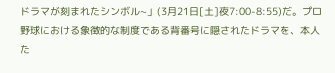ドラマが刻まれたシンボル~」(3月21日[土]夜7:00-8:55)だ。プロ野球における象徴的な制度である背番号に隠されたドラマを、本人た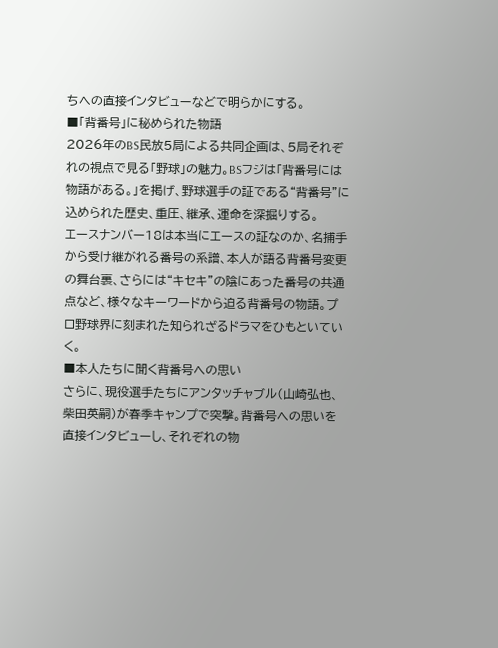ちへの直接インタビューなどで明らかにする。
■「背番号」に秘められた物語
2026年のBS民放5局による共同企画は、5局それぞれの視点で見る「野球」の魅力。BSフジは「背番号には物語がある。」を掲げ、野球選手の証である“背番号”に込められた歴史、重圧、継承、運命を深掘りする。
エースナンバー18は本当にエースの証なのか、名捕手から受け継がれる番号の系譜、本人が語る背番号変更の舞台裏、さらには“キセキ”の陰にあった番号の共通点など、様々なキーワードから迫る背番号の物語。プロ野球界に刻まれた知られざるドラマをひもといていく。
■本人たちに聞く背番号への思い
さらに、現役選手たちにアンタッチャブル(山崎弘也、柴田英嗣)が春季キャンプで突撃。背番号への思いを直接インタビューし、それぞれの物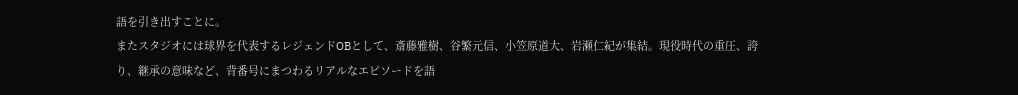語を引き出すことに。
またスタジオには球界を代表するレジェンドOBとして、斎藤雅樹、谷繁元信、小笠原道大、岩瀬仁紀が集結。現役時代の重圧、誇り、継承の意味など、背番号にまつわるリアルなエピソードを語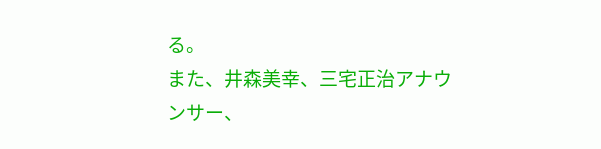る。
また、井森美幸、三宅正治アナウンサー、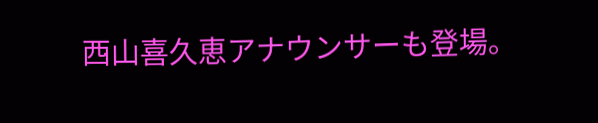西山喜久恵アナウンサーも登場。